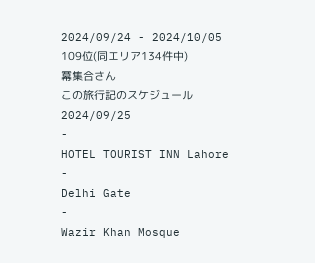2024/09/24 - 2024/10/05
109位(同エリア134件中)
冪集合さん
この旅行記のスケジュール
2024/09/25
-
HOTEL TOURIST INN Lahore
-
Delhi Gate
-
Wazir Khan Mosque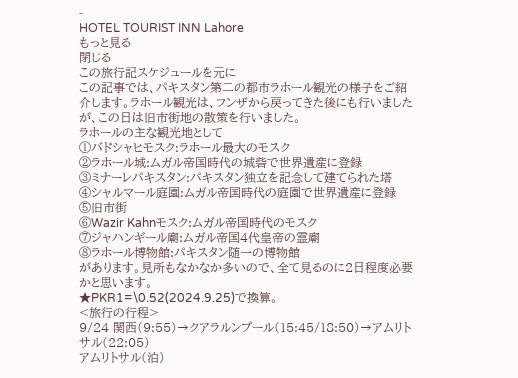-
HOTEL TOURIST INN Lahore
もっと見る
閉じる
この旅行記スケジュールを元に
この記事では、パキスタン第二の都市ラホール観光の様子をご紹介します。ラホール観光は、フンザから戻ってきた後にも行いましたが、この日は旧市街地の散策を行いました。
ラホールの主な観光地として
①バドシャヒモスク:ラホール最大のモスク
②ラホール城:ムガル帝国時代の城砦で世界遺産に登録
③ミナーレパキスタン:パキスタン独立を記念して建てられた塔
④シャルマール庭園:ムガル帝国時代の庭園で世界遺産に登録
⑤旧市街
⑥Wazir Kahnモスク:ムガル帝国時代のモスク
⑦ジャハンギール廟:ムガル帝国4代皇帝の霊廟
⑧ラホール博物館:パキスタン随一の博物館
があります。見所もなかなか多いので、全て見るのに2日程度必要かと思います。
★PKR1=\0.52(2024.9.25)で換算。
<旅行の行程>
9/24 関西(9:55)→クアラルンプール(15:45/18:50)→アムリトサル(22:05)
アムリトサル(泊)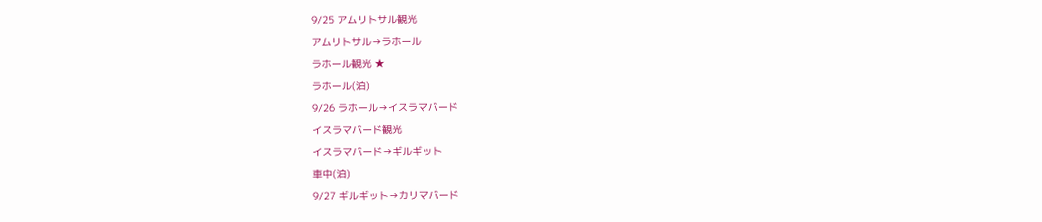9/25 アムリトサル観光
アムリトサル→ラホール
ラホール観光 ★
ラホール(泊)
9/26 ラホール→イスラマバード
イスラマバード観光
イスラマバード→ギルギット
車中(泊)
9/27 ギルギット→カリマバード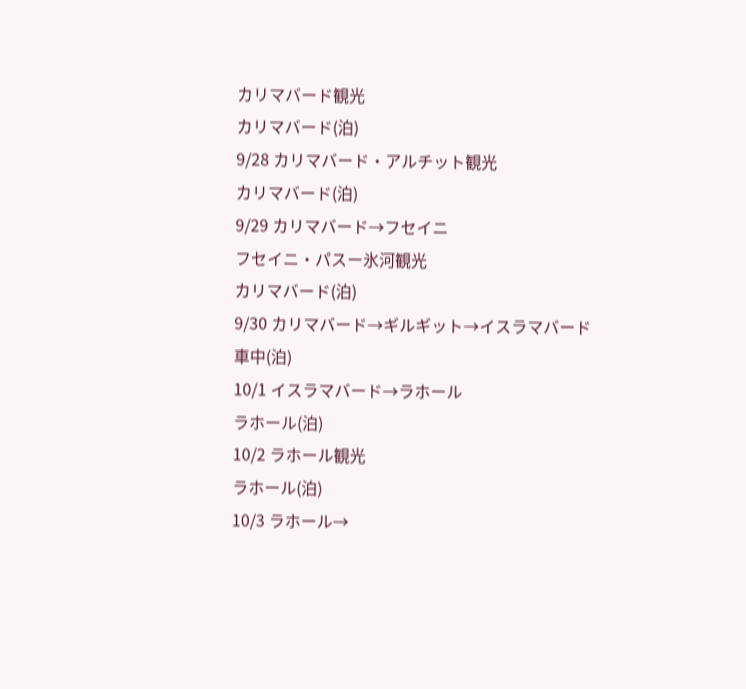カリマバード観光
カリマバード(泊)
9/28 カリマバード・アルチット観光
カリマバード(泊)
9/29 カリマバード→フセイニ
フセイニ・パスー氷河観光
カリマバード(泊)
9/30 カリマバード→ギルギット→イスラマバード
車中(泊)
10/1 イスラマバード→ラホール
ラホール(泊)
10/2 ラホール観光
ラホール(泊)
10/3 ラホール→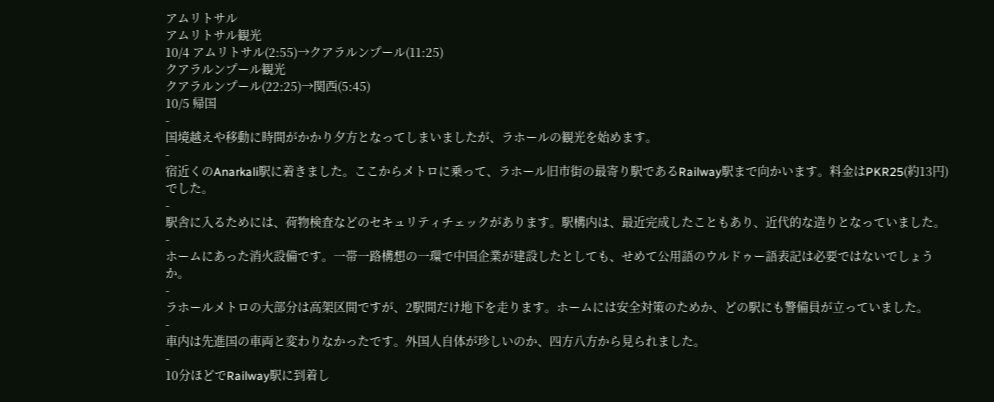アムリトサル
アムリトサル観光
10/4 アムリトサル(2:55)→クアラルンプール(11:25)
クアラルンプール観光
クアラルンプール(22:25)→関西(5:45)
10/5 帰国
-
国境越えや移動に時間がかかり夕方となってしまいましたが、ラホールの観光を始めます。
-
宿近くのAnarkali駅に着きました。ここからメトロに乗って、ラホール旧市街の最寄り駅であるRailway駅まで向かいます。料金はPKR25(約13円)でした。
-
駅舎に入るためには、荷物検査などのセキュリティチェックがあります。駅構内は、最近完成したこともあり、近代的な造りとなっていました。
-
ホームにあった消火設備です。一帯一路構想の一環で中国企業が建設したとしても、せめて公用語のウルドゥー語表記は必要ではないでしょうか。
-
ラホールメトロの大部分は高架区間ですが、2駅間だけ地下を走ります。ホームには安全対策のためか、どの駅にも警備員が立っていました。
-
車内は先進国の車両と変わりなかったです。外国人自体が珍しいのか、四方八方から見られました。
-
10分ほどでRailway駅に到着し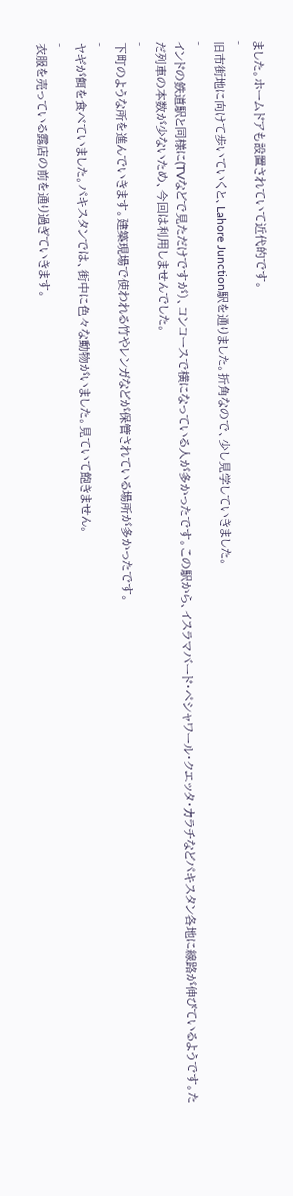ました。ホームドアも設置されていて近代的です。
-
旧市街地に向けて歩いていくと、Lahore Junction駅を通りました。折角なので、少し見学していきました。
-
インドの鉄道駅と同様に(TVなどで見ただけですが)、コンコースで横になっている人が多かったです。この駅から、イスラマバード・ペシャワール・クエッタ・カラチなどパキスタン各地に線路が伸びているようです。ただ列車の本数が少ないため、今回は利用しませんでした。
-
下町のような所を進んでいきます。建築現場で使われる竹やレンガなどが保管されている場所が多かったです。
-
ヤギが餌を食べていました。パキスタンでは、街中に色々な動物がいました。見ていて飽きません。
-
衣服を売っている露店の前を通り過ぎていきます。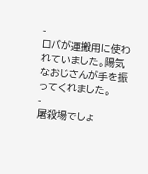-
ロバが運搬用に使われていました。陽気なおじさんが手を振ってくれました。
-
屠殺場でしょ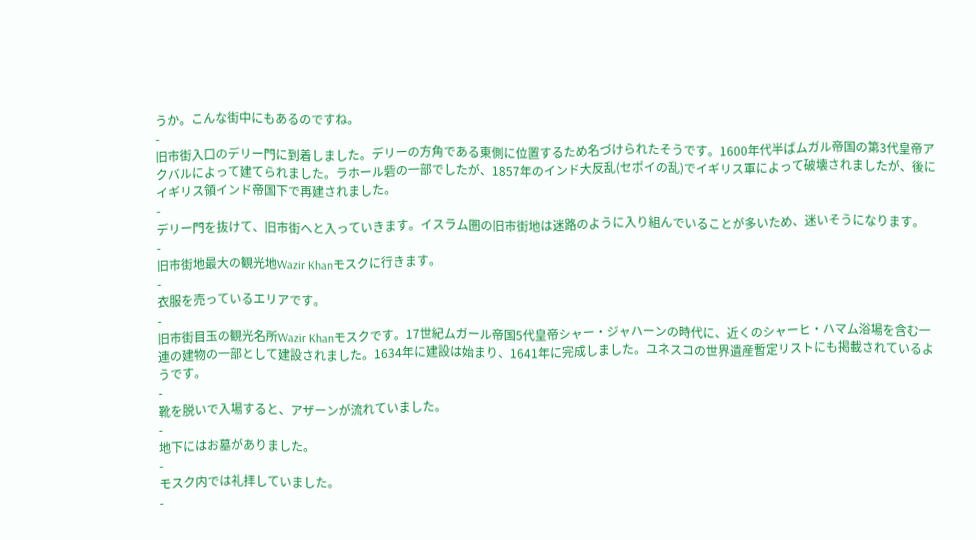うか。こんな街中にもあるのですね。
-
旧市街入口のデリー門に到着しました。デリーの方角である東側に位置するため名づけられたそうです。1600年代半ばムガル帝国の第3代皇帝アクバルによって建てられました。ラホール砦の一部でしたが、1857年のインド大反乱(セポイの乱)でイギリス軍によって破壊されましたが、後にイギリス領インド帝国下で再建されました。
-
デリー門を抜けて、旧市街へと入っていきます。イスラム圏の旧市街地は迷路のように入り組んでいることが多いため、迷いそうになります。
-
旧市街地最大の観光地Wazir Khanモスクに行きます。
-
衣服を売っているエリアです。
-
旧市街目玉の観光名所Wazir Khanモスクです。17世紀ムガール帝国5代皇帝シャー・ジャハーンの時代に、近くのシャーヒ・ハマム浴場を含む一連の建物の一部として建設されました。1634年に建設は始まり、1641年に完成しました。ユネスコの世界遺産暫定リストにも掲載されているようです。
-
靴を脱いで入場すると、アザーンが流れていました。
-
地下にはお墓がありました。
-
モスク内では礼拝していました。
-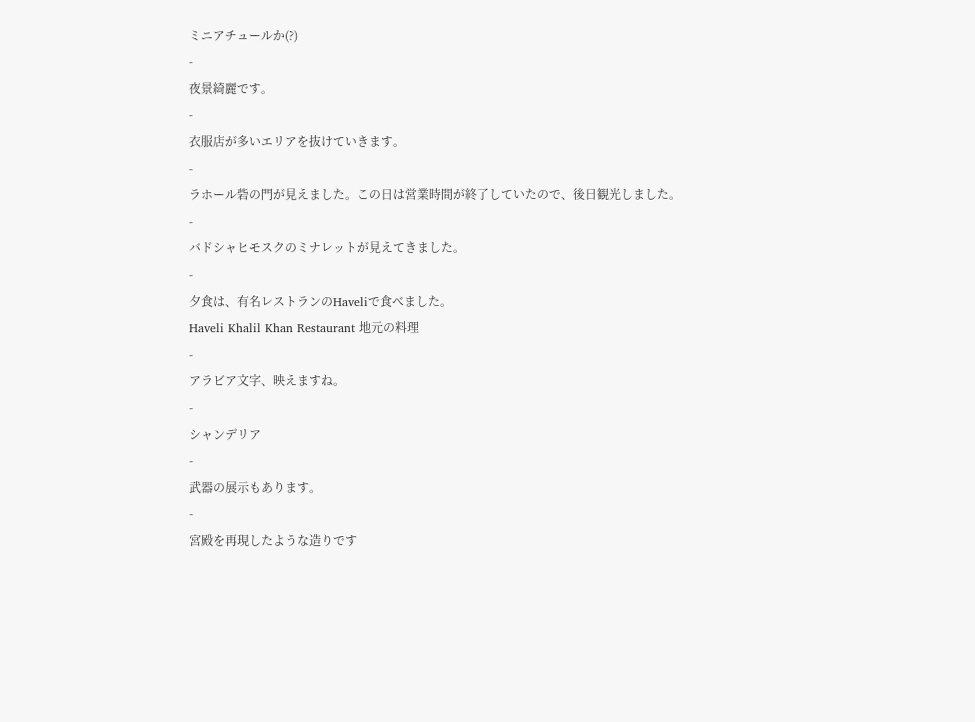ミニアチュールか(?)
-
夜景綺麗です。
-
衣服店が多いエリアを抜けていきます。
-
ラホール砦の門が見えました。この日は営業時間が終了していたので、後日観光しました。
-
バドシャヒモスクのミナレットが見えてきました。
-
夕食は、有名レストランのHaveliで食べました。
Haveli Khalil Khan Restaurant 地元の料理
-
アラビア文字、映えますね。
-
シャンデリア
-
武器の展示もあります。
-
宮殿を再現したような造りです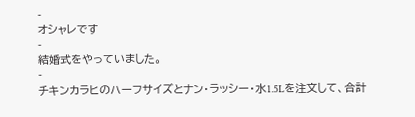-
オシャレです
-
結婚式をやっていました。
-
チキンカラヒのハーフサイズとナン・ラッシー・水1.5Lを注文して、合計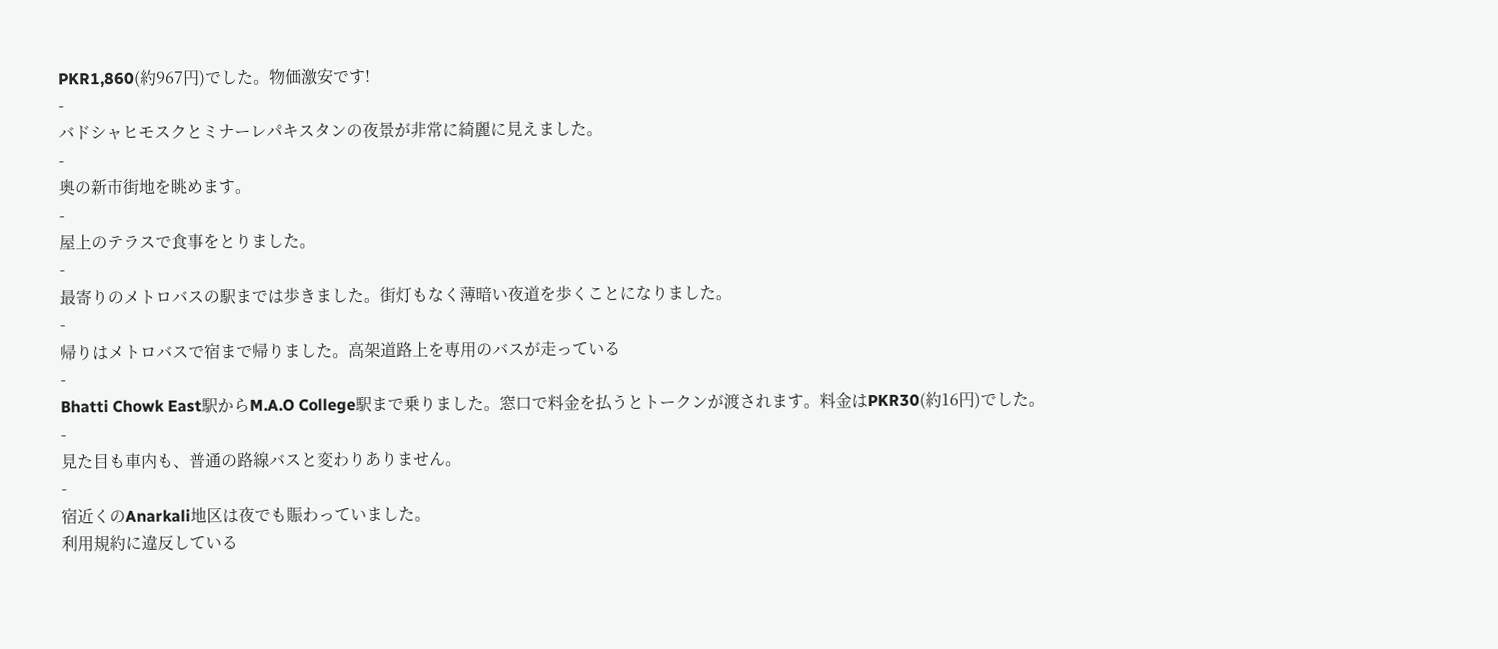PKR1,860(約967円)でした。物価激安です!
-
バドシャヒモスクとミナーレパキスタンの夜景が非常に綺麗に見えました。
-
奥の新市街地を眺めます。
-
屋上のテラスで食事をとりました。
-
最寄りのメトロバスの駅までは歩きました。街灯もなく薄暗い夜道を歩くことになりました。
-
帰りはメトロバスで宿まで帰りました。高架道路上を専用のバスが走っている
-
Bhatti Chowk East駅からM.A.O College駅まで乗りました。窓口で料金を払うとトークンが渡されます。料金はPKR30(約16円)でした。
-
見た目も車内も、普通の路線バスと変わりありません。
-
宿近くのAnarkali地区は夜でも賑わっていました。
利用規約に違反している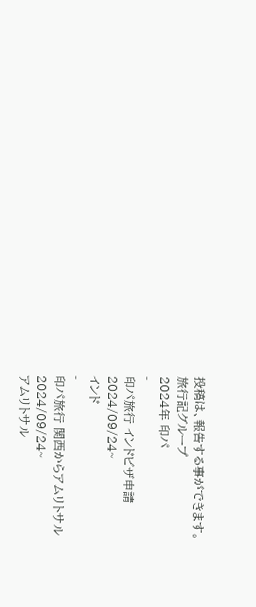投稿は、報告する事ができます。
旅行記グループ
2024年 印パ
-
印パ旅行 インドビザ申請
2024/09/24~
インド
-
印パ旅行 関西からアムリトサル
2024/09/24~
アムリトサル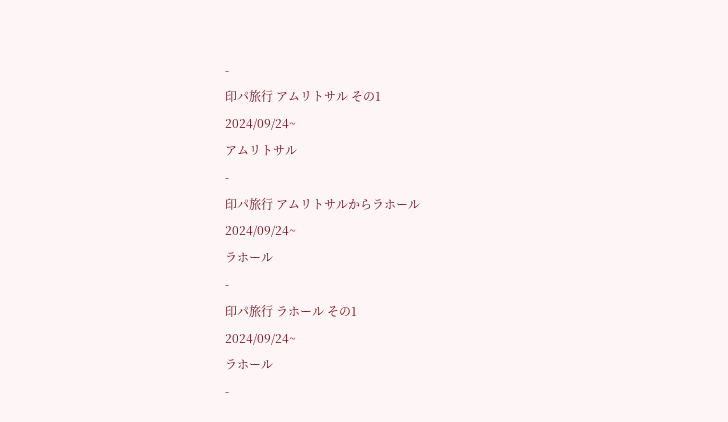-
印パ旅行 アムリトサル その1
2024/09/24~
アムリトサル
-
印パ旅行 アムリトサルからラホール
2024/09/24~
ラホール
-
印パ旅行 ラホール その1
2024/09/24~
ラホール
-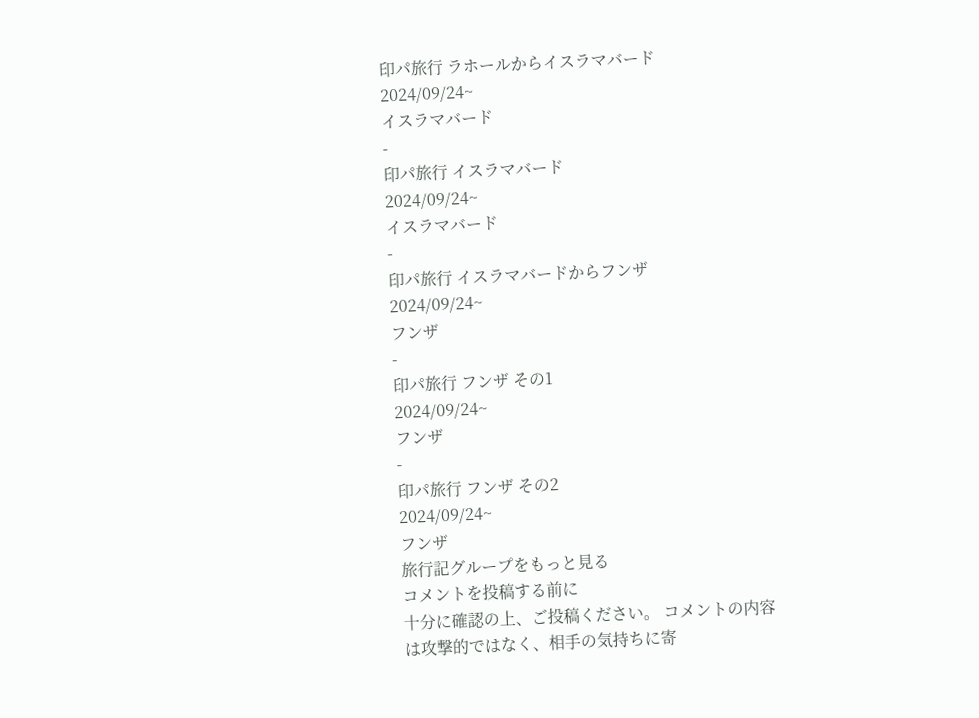印パ旅行 ラホールからイスラマバード
2024/09/24~
イスラマバード
-
印パ旅行 イスラマバード
2024/09/24~
イスラマバード
-
印パ旅行 イスラマバードからフンザ
2024/09/24~
フンザ
-
印パ旅行 フンザ その1
2024/09/24~
フンザ
-
印パ旅行 フンザ その2
2024/09/24~
フンザ
旅行記グループをもっと見る
コメントを投稿する前に
十分に確認の上、ご投稿ください。 コメントの内容は攻撃的ではなく、相手の気持ちに寄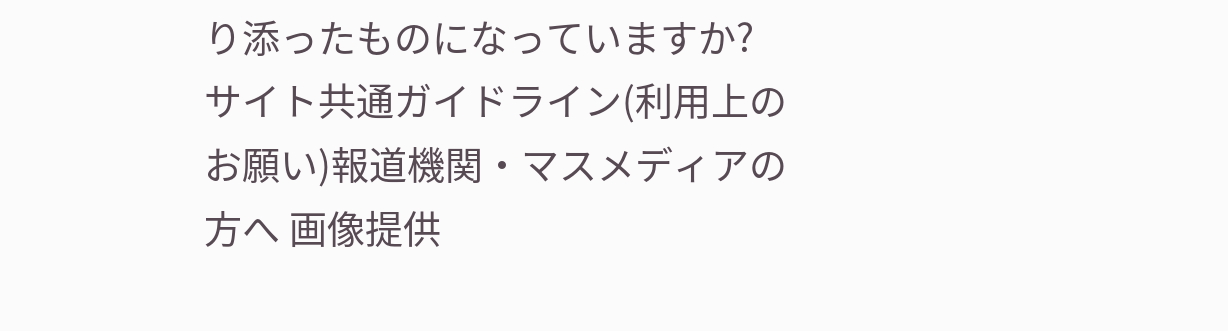り添ったものになっていますか?
サイト共通ガイドライン(利用上のお願い)報道機関・マスメディアの方へ 画像提供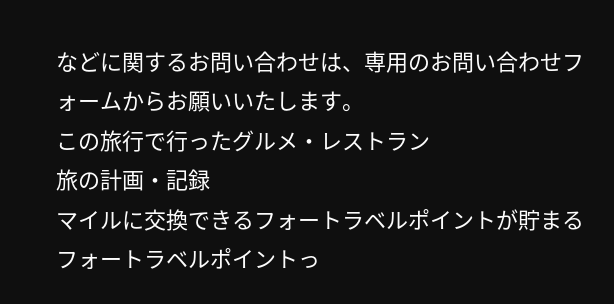などに関するお問い合わせは、専用のお問い合わせフォームからお願いいたします。
この旅行で行ったグルメ・レストラン
旅の計画・記録
マイルに交換できるフォートラベルポイントが貯まる
フォートラベルポイントっ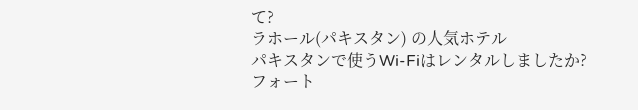て?
ラホール(パキスタン) の人気ホテル
パキスタンで使うWi-Fiはレンタルしましたか?
フォート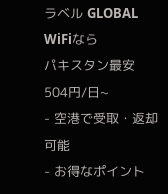ラベル GLOBAL WiFiなら
パキスタン最安
504円/日~
- 空港で受取・返却可能
- お得なポイント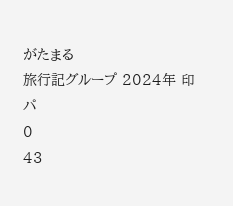がたまる
旅行記グループ 2024年 印パ
0
43